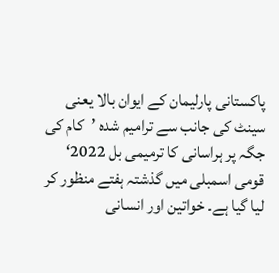پاکستانی پارلیمان کے ایوان بالا یعنی سینٹ کی جانب سے ترامیم شدہ ’کام کی جگہ پر ہراسانی کا ترمیمی بل 2022‘ قومی اسمبلی میں گذشتہ ہفتے منظور کر لیا گیا ہے۔ خواتین اور انسانی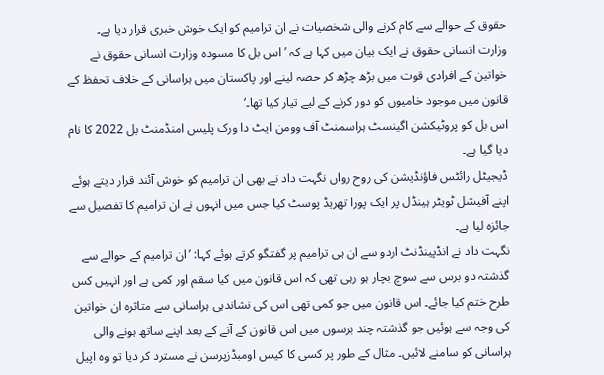حقوق کے حوالے سے کام کرنے والی شخصیات نے ان ترامیم کو ایک خوش خبری قرار دیا ہے۔
وزارت انسانی حقوق نے ایک بیان میں کہا ہے کہ ’اس بل کا مسودہ وزارت انسانی حقوق نے خواتین کے افرادی قوت میں بڑھ چڑھ کر حصہ لینے اور پاکستان میں ہراسانی کے خلاف تحفظ کے قانون میں موجود خامیوں کو دور کرنے کے لیے تیار کیا تھا۔‘
اس بل کو پروٹیکشن اگینسٹ ہراسمنٹ آف وومن ایٹ دا ورک پلیس امنڈمنٹ بل 2022 کا نام دیا گیا ہے۔
ڈیجیٹل رائٹس فاؤنڈیشن کی روح رواں نگہت داد نے بھی ان ترامیم کو خوش آئند قرار دیتے ہوئے اپنے آفیشل ٹویٹر ہینڈل پر ایک پورا تھریڈ پوسٹ کیا جس میں انہوں نے ان ترامیم کا تفصیل سے جائزہ لیا ہے۔
نگہت داد نے انڈپینڈنٹ اردو سے ان ہی ترامیم پر گفتگو کرتے ہوئے کہا: ’ان ترامیم کے حوالے سے گذشتہ دو برس سے سوچ بچار ہو رہی تھی کہ اس قانون میں کیا سقم اور کمی ہے اور انہیں کس طرح ختم کیا جائے۔ اس قانون میں جو کمی تھی اس کی نشاندہی ہراسانی سے متاثرہ ان خواتین کی وجہ سے ہوئیں جو گذشتہ چند برسوں میں اس قانون کے آنے کے بعد اپنے ساتھ ہونے والی ہراسانی کو سامنے لائیں۔ مثال کے طور پر کسی کا کیس اومبڈزپرسن نے مسترد کر دیا تو وہ اپیل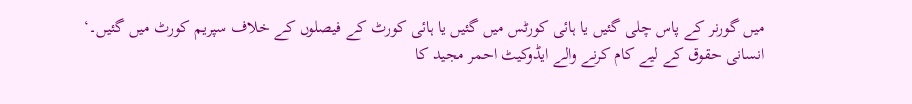میں گورنر کے پاس چلی گئیں یا ہائی کورٹس میں گئیں یا ہائی کورٹ کے فیصلوں کے خلاف سپریم کورٹ میں گئیں۔‘
انسانی حقوق کے لیے کام کرنے والے ایڈوکیٹ احمر مجید کا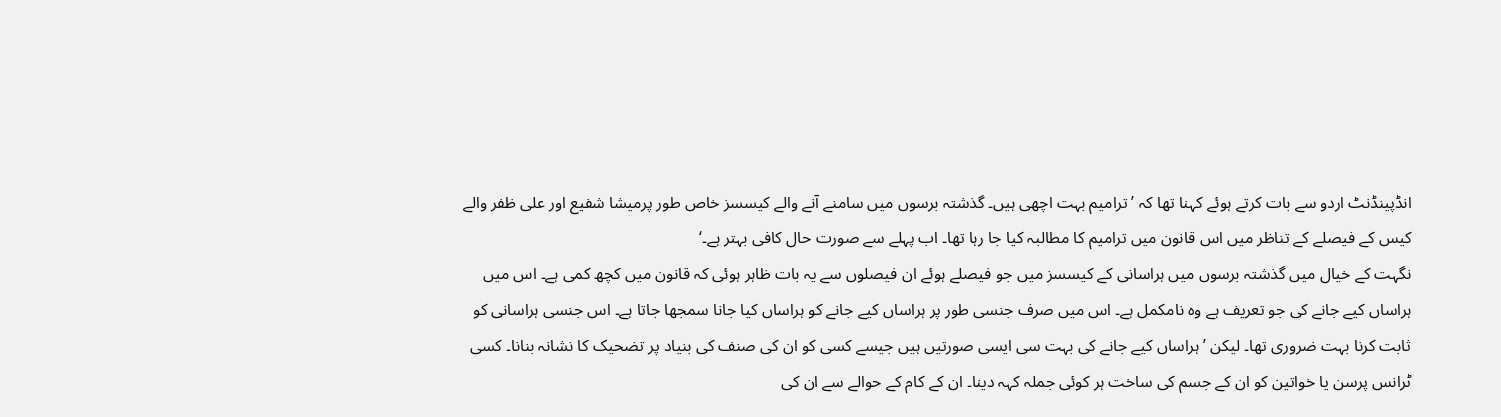انڈپینڈنٹ اردو سے بات کرتے ہوئے کہنا تھا کہ ’ترامیم بہت اچھی ہیں۔ گذشتہ برسوں میں سامنے آنے والے کیسسز خاص طور پرمیشا شفیع اور علی ظفر والے کیس کے فیصلے کے تناظر میں اس قانون میں ترامیم کا مطالبہ کیا جا رہا تھا۔ اب پہلے سے صورت حال کافی بہتر ہے۔‘
نگہت کے خیال میں گذشتہ برسوں میں ہراسانی کے کیسسز میں جو فیصلے ہوئے ان فیصلوں سے یہ بات ظاہر ہوئی کہ قانون میں کچھ کمی ہے۔ اس میں ہراساں کیے جانے کی جو تعریف ہے وہ نامکمل ہے۔ اس میں صرف جنسی طور پر ہراساں کیے جانے کو ہراساں کیا جانا سمجھا جاتا ہے۔ اس جنسی ہراسانی کو ثابت کرنا بہت ضروری تھا۔ لیکن ’ہراساں کیے جانے کی بہت سی ایسی صورتیں ہیں جیسے کسی کو ان کی صنف کی بنیاد پر تضحیک کا نشانہ بنانا۔ کسی ٹرانس پرسن یا خواتین کو ان کے جسم کی ساخت ہر کوئی جملہ کہہ دینا۔ ان کے کام کے حوالے سے ان کی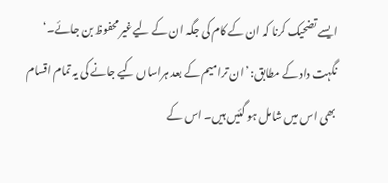ایسے تضحیک کرنا کہ ان کے کام کی جگہ ان کے لیےغیر محفوظ بن جائے۔‘
نگہت داد کے مطابق: ’ان ترامیم کے بعد ہراساں کیے جانے کی یہ تمام اقسام بھی اس میں شامل ہو گئیں ہیں۔ اس کے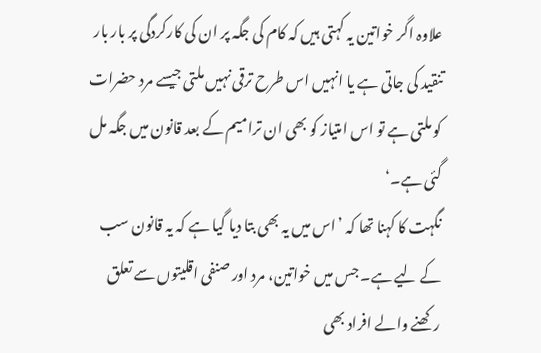علاوہ اگر خواتین یہ کہتی ہیں کہ کام کی جگہ پر ان کی کارکردگی پر بار بار تنقید کی جاتی ہے یا انہیں اس طرح ترقی نہیں ملتی جیسے مرد حضرات کو ملتی ہے تو اس امتیاز کو بھی ان ترامیم کے بعد قانون میں جگہ مل گئی ہے۔‘
نگہت کا کہنا تھا کہ ’اس میں یہ بھی بتا دیا گیا ہے کہ یہ قانون سب کے لیے ہے۔ جس میں خواتین، مرد اور صنفی اقلیتوں سے تعلق رکھنے والے افراد بھی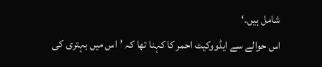شامل ہیں۔‘
اس حوالے سے ایڈووکیٹ احمر کا کہنا تھا کہ ’اس میں بہتری کی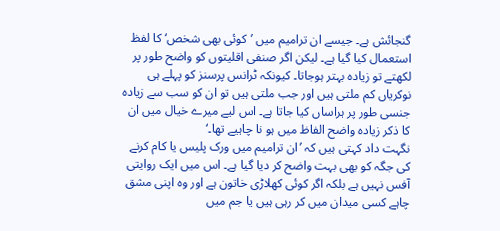گنجائش ہے۔ جیسے ان ترامیم میں ’کوئی بھی شخص‘ کا لفظ استعمال کیا گیا ہے۔ لیکن اگر صنفی اقلیتوں کو واضح طور پر لکھتے تو زیادہ بہتر ہوجاتا۔ کیونکہ ٹرانس پرسنز کو پہلے ہی نوکریاں کم ملتی ہیں اور جب ملتی ہیں تو ان کو سب سے زیادہ جنسی طور پر ہراساں کیا جاتا ہے۔ اس لیے میرے خیال میں ان کا ذکر زیادہ واضح الفاظ میں ہو نا چاہیے تھا۔‘
نگہت داد کہتی ہیں کہ ’ان ترامیم میں ورک پلیس یا کام کرنے کی جگہ کو بھی بہت واضح کر دیا گیا ہے۔ اس میں ایک روایتی آفس نہیں ہے بلکہ اگر کوئی کھلاڑی خاتون ہے اور وہ اپنی مشق چاہے کسی میدان میں کر رہی ہیں یا جم میں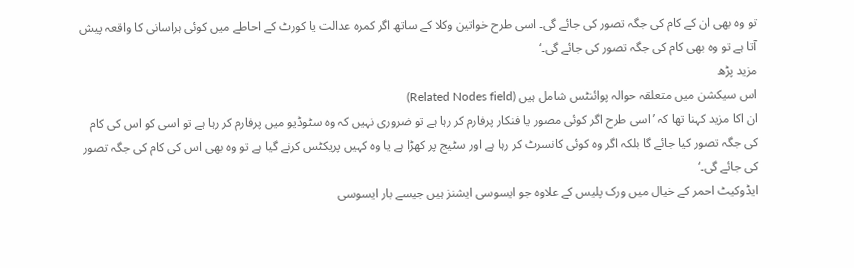تو وہ بھی ان کے کام کی جگہ تصور کی جائے گی۔ اسی طرح خواتین وکلا کے ساتھ اگر کمرہ عدالت یا کورٹ کے احاطے میں کوئی ہراسانی کا واقعہ پیش آتا ہے تو وہ بھی کام کی جگہ تصور کی جائے گی۔‘
مزید پڑھ
اس سیکشن میں متعلقہ حوالہ پوائنٹس شامل ہیں (Related Nodes field)
ان اکا مزید کہنا تھا کہ ’اسی طرح اگر کوئی مصور یا فنکار پرفارم کر رہا ہے تو ضروری نہیں کہ وہ سٹوڈیو میں پرفارم کر رہا ہے تو اسی کو اس کی کام کی جگہ تصور کیا جائے گا بلکہ اگر وہ کوئی کانسرٹ کر رہا ہے اور سٹیج پر کھڑا ہے یا وہ کہیں پریکٹس کرنے گیا ہے تو وہ بھی اس کی کام کی جگہ تصور کی جائے گی۔‘
ایڈوکیٹ احمر کے خیال میں ورک پلیس کے علاوہ جو ایسوسی ایشنز ہیں جیسے بار ایسوسی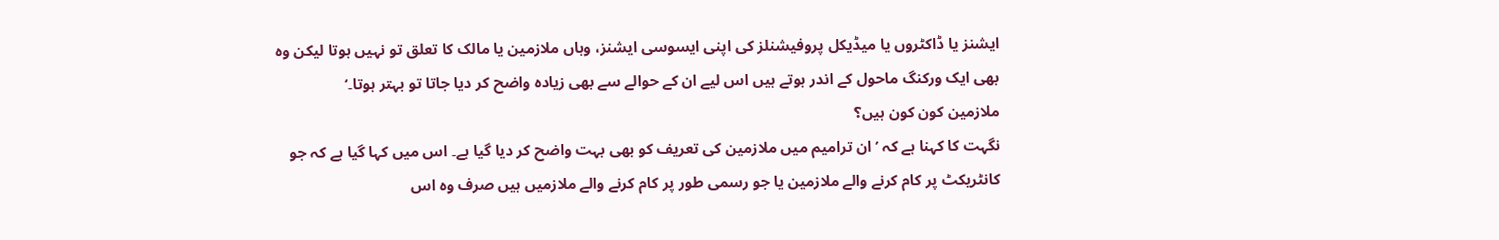ایشنز یا ڈاکٹروں یا میڈیکل پروفیشنلز کی اپنی ایسوسی ایشنز، وہاں ملازمین یا مالک کا تعلق تو نہیں ہوتا لیکن وہ بھی ایک ورکنگ ماحول کے اندر ہوتے ہیں اس لیے ان کے حوالے سے بھی زیادہ واضح کر دیا جاتا تو بہتر ہوتا۔‘
ملازمین کون کون ہیں؟
نگہت کا کہنا ہے کہ ’ان ترامیم میں ملازمین کی تعریف کو بھی بہت واضح کر دیا گیا ہے۔ اس میں کہا گیا ہے کہ جو کانٹریکٹ پر کام کرنے والے ملازمین یا جو رسمی طور پر کام کرنے والے ملازمیں ہیں صرف وہ اس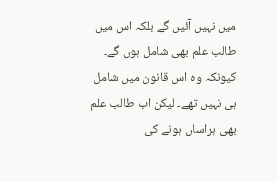میں نہیں آئیں گے بلکہ اس میں طالب علم بھی شامل ہوں گے۔ کیونکہ وہ اس قانون میں شامل ہی نہیں تھے۔ لیکن اب طالب علم بھی ہراساں ہونے کی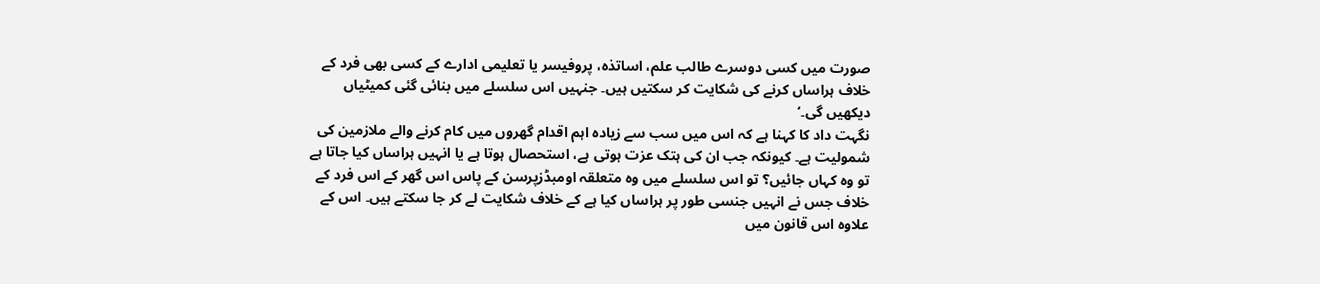صورت میں کسی دوسرے طالب علم، اساتذہ، پروفیسر یا تعلیمی ادارے کے کسی بھی فرد کے خلاف ہراساں کرنے کی شکایت کر سکتیں ہیں۔ جنہیں اس سلسلے میں بنائی گئی کمیٹیاں دیکھیں گی۔‘
نگہت داد کا کہنا ہے کہ اس میں سب سے زیادہ اہم اقدام گھروں میں کام کرنے والے ملازمین کی شمولیت ہے۔ کیونکہ جب ان کی ہتک عزت ہوتی ہے، استحصال ہوتا ہے یا انہیں ہراساں کیا جاتا ہے تو وہ کہاں جائیں؟ تو اس سلسلے میں وہ متعلقہ اومبڈزپرسن کے پاس اس گھر کے اس فرد کے خلاف جس نے انہیں جنسی طور پر ہراساں کیا ہے کے خلاف شکایت لے کر جا سکتے ہیں۔ اس کے علاوہ اس قانون میں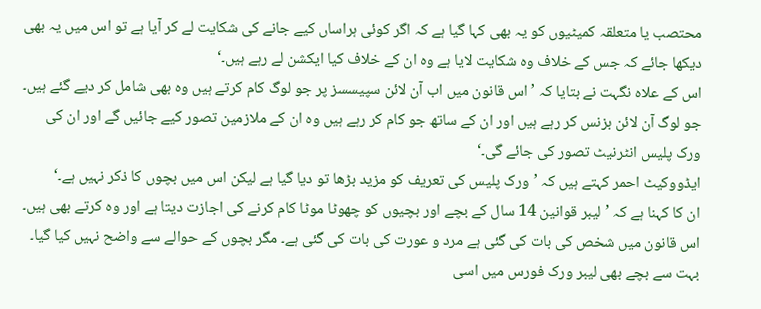محتصب یا متعلقہ کمیٹیوں کو یہ بھی کہا گیا ہے کہ اگر کوئی ہراساں کیے جانے کی شکایت لے کر آیا ہے تو اس میں یہ بھی دیکھا جائے کہ جس کے خلاف وہ شکایت لایا ہے وہ ان کے خلاف کیا ایکشن لے رہے ہیں۔‘
اس کے علاہ نگہت نے بتایا کہ ’اس قانون میں اب آن لائن سپیسسز پر جو لوگ کام کرتے ہیں وہ بھی شامل کر دیے گئے ہیں۔ جو لوگ آن لائن بزنس کر رہے ہیں اور ان کے ساتھ جو کام کر رہے ہیں وہ ان کے ملازمین تصور کیے جائیں گے اور ان کی ورک پلیس انٹرنیٹ تصور کی جائے گی۔‘
ایڈووکیٹ احمر کہتے ہیں کہ ’ورک پلیس کی تعریف کو مزید بڑھا تو دیا گیا ہے لیکن اس میں بچوں کا ذکر نہیں ہے۔‘
ان کا کہنا ہے کہ ’لیبر قوانین 14 سال کے بچے اور بچیوں کو چھوٹا موٹا کام کرنے کی اجازت دیتا ہے اور وہ کرتے بھی ہیں۔ اس قانون میں شخص کی بات کی گئی ہے مرد و عورت کی بات کی گئی ہے۔ مگر بچوں کے حوالے سے واضح نہیں کیا گیا۔ بہت سے بچے بھی لیبر ورک فورس میں اسی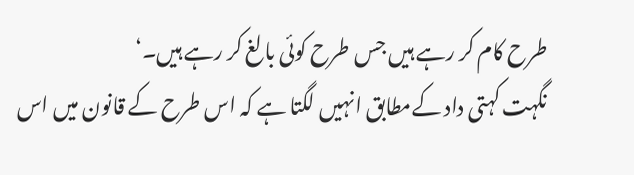طرح کام کر رہے ہیں جس طرح کوئی بالغ کر رہے ہیں۔‘
نگہت کہتی داد کےمطابق انہیں لگتا ہے کہ اس طرح کے قانون میں اس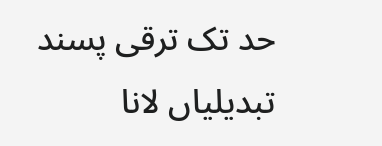حد تک ترقی پسند تبدیلیاں لانا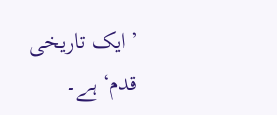’ایک تاریخی قدم‘ ہے۔